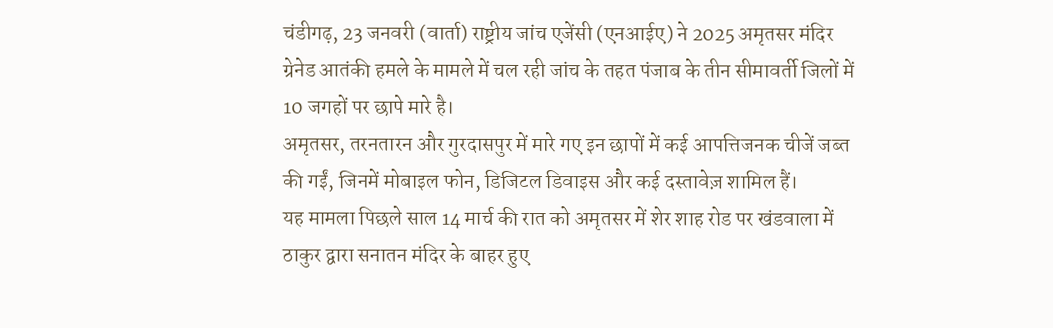चंडीगढ़, 23 जनवरी (वार्ता) राष्ट्रीय जांच एजेंसी (एनआईए) ने 2025 अमृतसर मंदिर ग्रेनेड आतंकी हमले के मामले में चल रही जांच के तहत पंजाब के तीन सीमावर्ती जिलों में 10 जगहों पर छापे मारे है।
अमृतसर, तरनतारन और गुरदासपुर में मारे गए इन छापों में कई आपत्तिजनक चीजें जब्त की गईं, जिनमें मोबाइल फोन, डिजिटल डिवाइस और कई दस्तावेज़ शामिल हैं।
यह मामला पिछले साल 14 मार्च की रात को अमृतसर में शेर शाह रोड पर खंडवाला में ठाकुर द्वारा सनातन मंदिर के बाहर हुए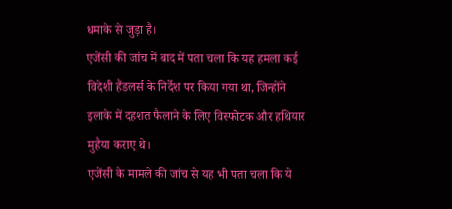धमाके से जुड़ा है।
एजेंसी की जांच में बाद में पता चला कि यह हमला कई विदेशी हैंडलर्स के निर्देश पर किया गया था, जिन्होंने इलाके में दहशत फैलाने के लिए विस्फोटक और हथियार मुहैया कराए थे।
एजेंसी के मामले की जांच से यह भी पता चला कि ये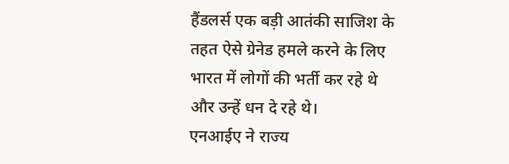हैंडलर्स एक बड़ी आतंकी साजिश के तहत ऐसे ग्रेनेड हमले करने के लिए भारत में लोगों की भर्ती कर रहे थे और उन्हें धन दे रहे थे।
एनआईए ने राज्य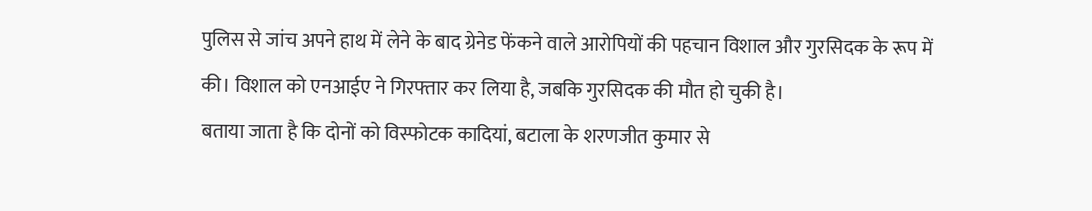पुलिस से जांच अपने हाथ में लेने के बाद ग्रेनेड फेंकने वाले आरोपियों की पहचान विशाल और गुरसिदक के रूप में की। विशाल को एनआईए ने गिरफ्तार कर लिया है, जबकि गुरसिदक की मौत हो चुकी है।
बताया जाता है कि दोनों को विस्फोटक कादियां, बटाला के शरणजीत कुमार से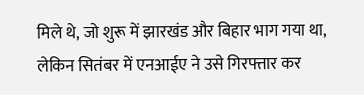मिले थे, जो शुरू में झारखंड और बिहार भाग गया था, लेकिन सितंबर में एनआईए ने उसे गिरफ्तार कर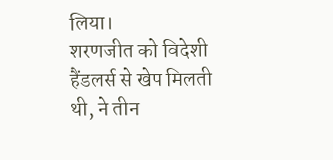लिया।
शरणजीत को विदेशी हैंडलर्स से खेप मिलती थी, ने तीन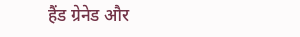हैंड ग्रेनेड और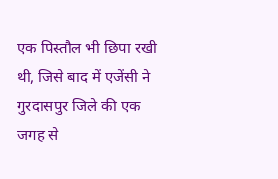एक पिस्तौल भी छिपा रखी थी, जिसे बाद में एजेंसी ने गुरदासपुर जिले की एक जगह से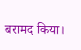बरामद किया।